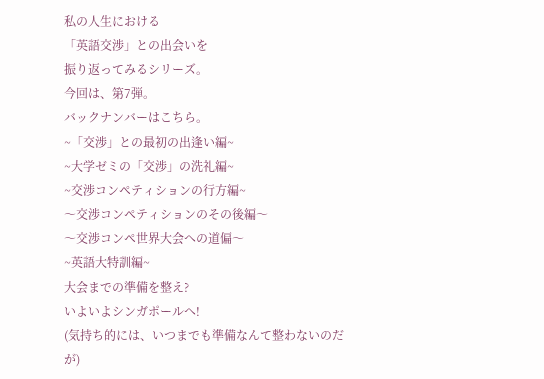私の人生における
「英語交渉」との出会いを
振り返ってみるシリーズ。
今回は、第7弾。
バックナンバーはこちら。
~「交渉」との最初の出逢い編~
~大学ゼミの「交渉」の洗礼編~
~交渉コンペティションの行方編~
〜交渉コンペティションのその後編〜
〜交渉コンペ世界大会への道偏〜
~英語大特訓編~
大会までの準備を整え?
いよいよシンガポールへ!
(気持ち的には、いつまでも準備なんて整わないのだが)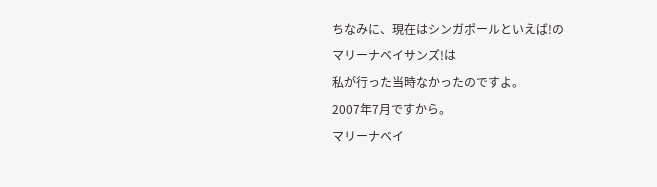ちなみに、現在はシンガポールといえば!の
マリーナベイサンズ!は
私が行った当時なかったのですよ。
2007年7月ですから。
マリーナベイ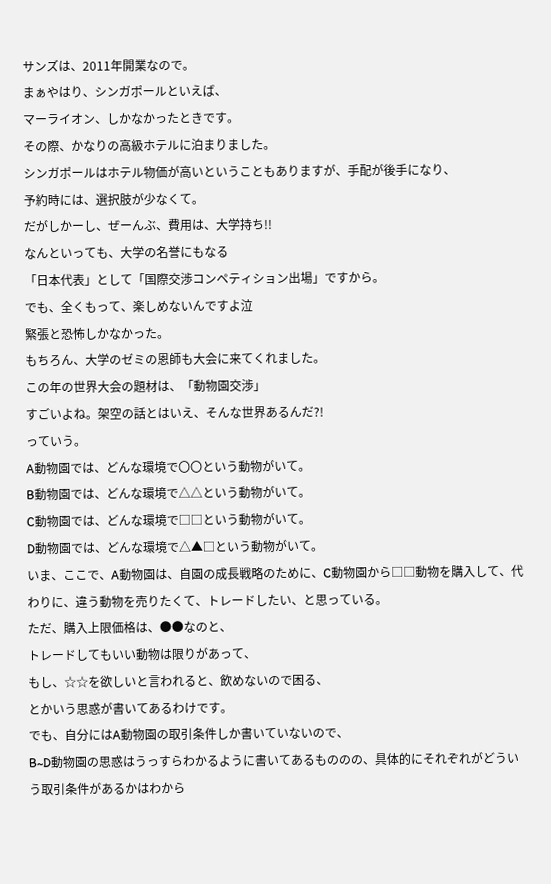サンズは、2011年開業なので。
まぁやはり、シンガポールといえば、
マーライオン、しかなかったときです。
その際、かなりの高級ホテルに泊まりました。
シンガポールはホテル物価が高いということもありますが、手配が後手になり、
予約時には、選択肢が少なくて。
だがしかーし、ぜーんぶ、費用は、大学持ち!!
なんといっても、大学の名誉にもなる
「日本代表」として「国際交渉コンペティション出場」ですから。
でも、全くもって、楽しめないんですよ泣
緊張と恐怖しかなかった。
もちろん、大学のゼミの恩師も大会に来てくれました。
この年の世界大会の題材は、「動物園交渉」
すごいよね。架空の話とはいえ、そんな世界あるんだ?!
っていう。
A動物園では、どんな環境で〇〇という動物がいて。
B動物園では、どんな環境で△△という動物がいて。
C動物園では、どんな環境で□□という動物がいて。
D動物園では、どんな環境で△▲□という動物がいて。
いま、ここで、A動物園は、自園の成長戦略のために、C動物園から□□動物を購入して、代わりに、違う動物を売りたくて、トレードしたい、と思っている。
ただ、購入上限価格は、●●なのと、
トレードしてもいい動物は限りがあって、
もし、☆☆を欲しいと言われると、飲めないので困る、
とかいう思惑が書いてあるわけです。
でも、自分にはA動物園の取引条件しか書いていないので、
B~D動物園の思惑はうっすらわかるように書いてあるもののの、具体的にそれぞれがどういう取引条件があるかはわから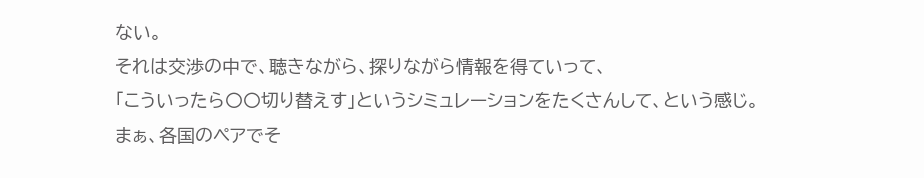ない。
それは交渉の中で、聴きながら、探りながら情報を得ていって、
「こういったら〇〇切り替えす」というシミュレーションをたくさんして、という感じ。
まぁ、各国のペアでそ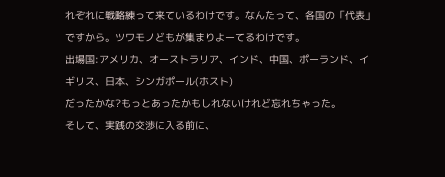れぞれに戦略練って来ているわけです。なんたって、各国の「代表」ですから。ツワモノどもが集まりよーてるわけです。
出場国:アメリカ、オーストラリア、インド、中国、ポーランド、イギリス、日本、シンガポール(ホスト)
だったかな?もっとあったかもしれないけれど忘れちゃった。
そして、実践の交渉に入る前に、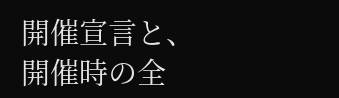開催宣言と、開催時の全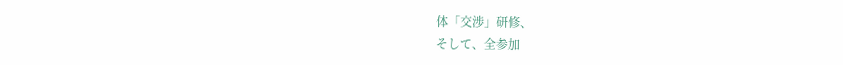体「交渉」研修、
そして、全参加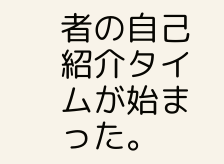者の自己紹介タイムが始まった。